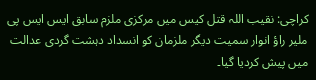کراچی: نقیب اللہ قتل کیس میں مرکزی ملزم سابق ایس ایس پی ملیر راؤ انوار سمیت دیگر ملزمان کو انسداد دہشت گردی عدالت میں پیش کردیا گیا۔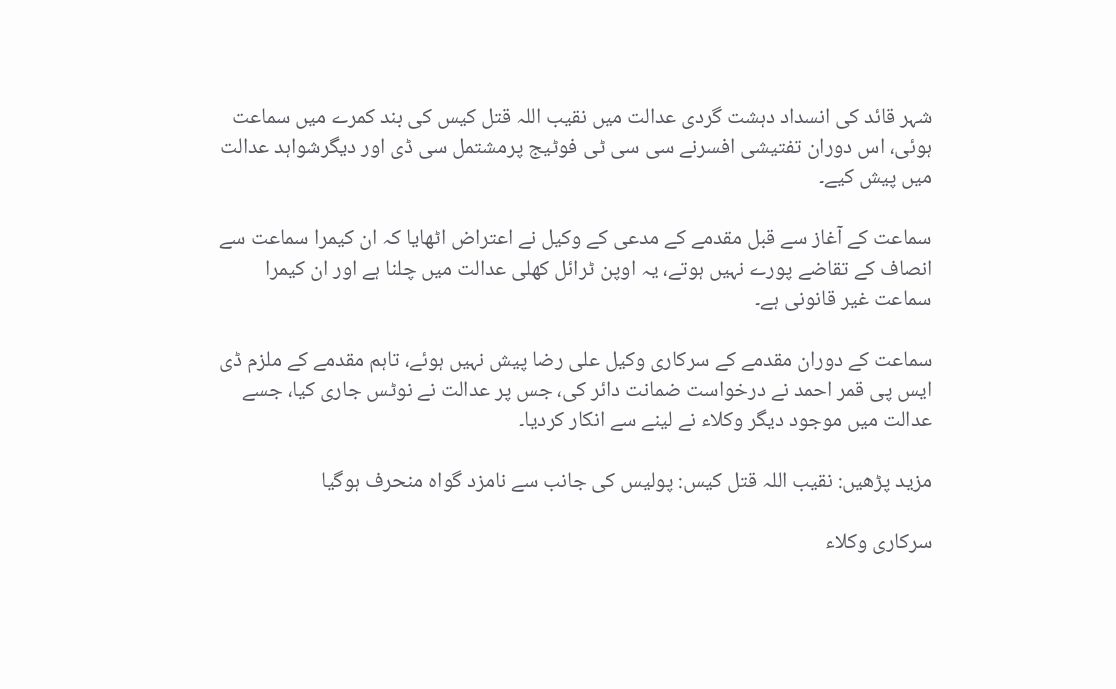شہر قائد کی انسداد دہشت گردی عدالت میں نقیب اللہ قتل کیس کی بند کمرے میں سماعت ہوئی، اس دوران تفتیشی افسرنے سی سی ٹی فوٹیج پرمشتمل سی ڈی اور دیگرشواہد عدالت میں پیش کیے۔

سماعت کے آغاز سے قبل مقدمے کے مدعی کے وکیل نے اعتراض اٹھایا کہ ان کیمرا سماعت سے انصاف کے تقاضے پورے نہیں ہوتے، یہ اوپن ٹرائل کھلی عدالت میں چلنا ہے اور ان کیمرا سماعت غیر قانونی ہے۔

سماعت کے دوران مقدمے کے سرکاری وکیل علی رضا پیش نہیں ہوئے، تاہم مقدمے کے ملزم ڈی ایس پی قمر احمد نے درخواست ضمانت دائر کی، جس پر عدالت نے نوٹس جاری کیا، جسے عدالت میں موجود دیگر وکلاء نے لینے سے انکار کردیا۔

مزید پڑھیں: نقیب اللہ قتل کیس: پولیس کی جانب سے نامزد گواہ منحرف ہوگیا

سرکاری وکلاء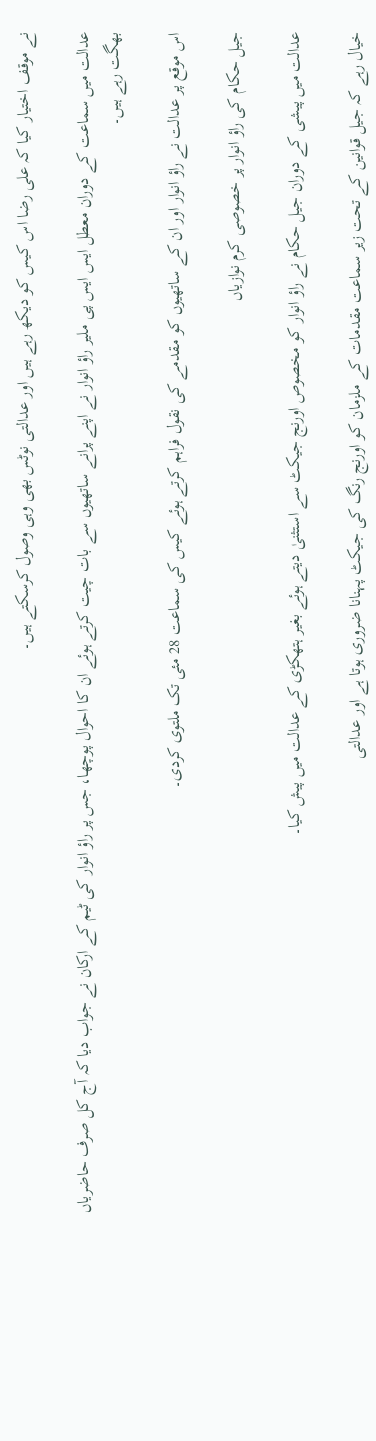نے موقف اختیار کیا کہ علی رضا اس کیس کو دیکھ رہے ہیں اور عدالتی نوٹس بھی وہی وصول کرسکتے ہیں۔

عدالت میں سماعت کے دوران معطل ایس ایس پی ملیر راؤ انوار نے اپنے پرانے ساتھیوں سے بات چیت کرتے ہوئے ان کا احوال پوچھا، جس پر راؤ انوار کی ٹیم کے ارکان نے جواب دیا کہ آج کل صرف حاضریاں بھگت رہے ہیں۔

اس موقع پر عدالت نے راؤ انوار اور ان کے ساتھیوں کو مقدمے کی نقول فراہم کرتے ہوئے کیس کی سماعت 28 مئی تک ملتوی کردی۔

جیل حکام کی راؤ انوار پر خصوصی کرم نوازیاں

عدالت میں پیشی کے دوران جیل حکام نے راؤ انوار کو مخصوص اورنج جیکٹ سے استثنیٰ دیتے ہوئے بغیر ہتھکڑی کے عدالت میں پیش کیا۔

خیال رہے کہ جیل قوانین کے تحت زیر سماعت مقدمات کے ملزمان کو اورنج رنگ کی جیکٹ پہنانا ضروری ہوتا ہے اور عدالتی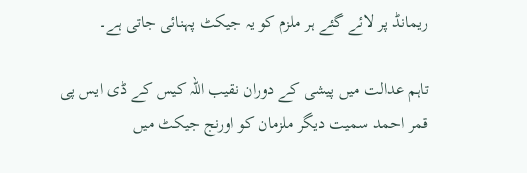ریمانڈ پر لائے گئے ہر ملزم کو یہ جیکٹ پہنائی جاتی ہے۔

تاہم عدالت میں پیشی کے دوران نقیب اللہ کیس کے ڈی ایس پی قمر احمد سمیت دیگر ملزمان کو اورنج جیکٹ میں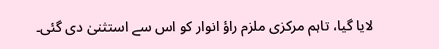لایا گیا، تاہم مرکزی ملزم راؤ انوار کو اس سے استثنیٰ دی گئی۔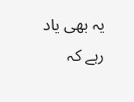یہ بھی یاد رہے کہ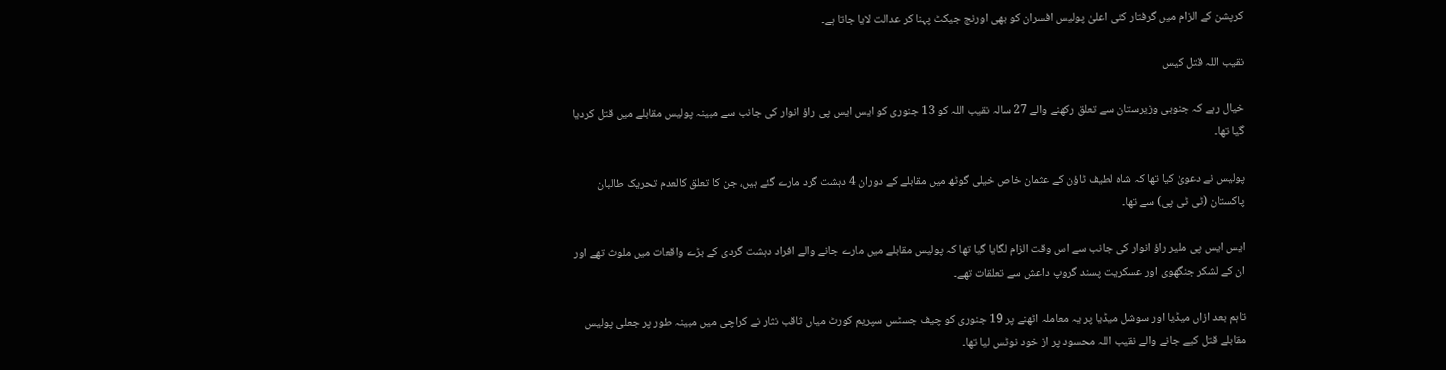کرپشن کے الزام میں گرفتار کئی اعلیٰ پولیس افسران کو بھی اورنج جیکٹ پہنا کر عدالت لایا جاتا ہے۔

نقیب اللہ قتل کیس

خیال رہے کہ جنوبی وزیرستان سے تعلق رکھنے والے 27 سالہ نقیب اللہ کو 13 جنوری کو ایس ایس پی راؤ انوار کی جانب سے مبینہ پولیس مقابلے میں قتل کردیا گیا تھا۔

پولیس نے دعویٰ کیا تھا کہ شاہ لطیف ٹاؤن کے عثمان خاص خیلی گوٹھ میں مقابلے کے دوران 4 دہشت گرد مارے گئے ہیں، جن کا تعلق کالعدم تحریک طالبان پاکستان (ٹی ٹی پی) سے تھا۔

ایس ایس پی ملیر راؤ انوار کی جانب سے اس وقت الزام لگایا گیا تھا کہ پولیس مقابلے میں مارے جانے والے افراد دہشت گردی کے بڑے واقعات میں ملوث تھے اور ان کے لشکر جنگھوی اور عسکریت پسند گروپ داعش سے تعلقات تھے۔

تاہم بعد ازاں میڈیا اور سوشل میڈیا پر یہ معاملہ اٹھنے پر 19 جنوری کو چیف جسٹس سپریم کورٹ میاں ثاقب نثار نے کراچی میں مبینہ طور پر جعلی پولیس مقابلے قتل کیے جانے والے نقیب اللہ محسود پر از خود نوٹس لیا تھا۔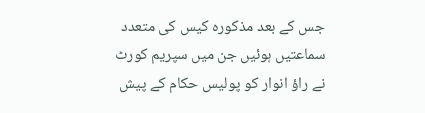جس کے بعد مذکورہ کیس کی متعدد سماعتیں ہوئیں جن میں سپریم کورٹ نے راؤ انوار کو پولیس حکام کے پیش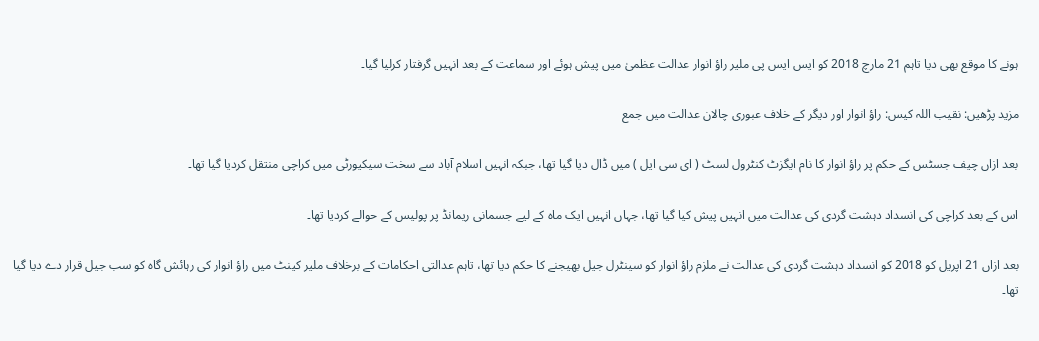ہونے کا موقع بھی دیا تاہم 21 مارچ 2018 کو ایس ایس پی ملیر راؤ انوار عدالت عظمیٰ میں پیش ہوئے اور سماعت کے بعد انہیں گرفتار کرلیا گیا۔

مزید پڑھیں: نقیب اللہ کیس: راؤ انوار اور دیگر کے خلاف عبوری چالان عدالت میں جمع

بعد ازاں چیف جسٹس کے حکم پر راؤ انوار کا نام ایگزٹ کنٹرول لسٹ ( ای سی ایل ) میں ڈال دیا گیا تھا، جبکہ انہیں اسلام آباد سے سخت سیکیورٹی میں کراچی منتقل کردیا گیا تھا۔

اس کے بعد کراچی کی انسداد دہشت گردی کی عدالت میں انہیں پیش کیا گیا تھا، جہاں انہیں ایک ماہ کے لیے جسمانی ریمانڈ پر پولیس کے حوالے کردیا تھا۔

بعد ازاں 21 اپریل کو 2018 کو انسداد دہشت گردی کی عدالت نے ملزم راؤ انوار کو سینٹرل جیل بھیجنے کا حکم دیا تھا، تاہم عدالتی احکامات کے برخلاف ملیر کینٹ میں راؤ انوار کی رہائش گاہ کو سب جیل قرار دے دیا گیا تھا۔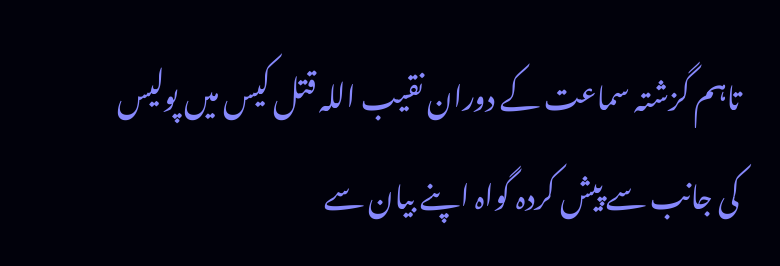تاہم گزشتہ سماعت کے دوران نقیب اللہ قتل کیس میں پولیس کی جانب سے پیش کردہ گواہ اپنے بیان سے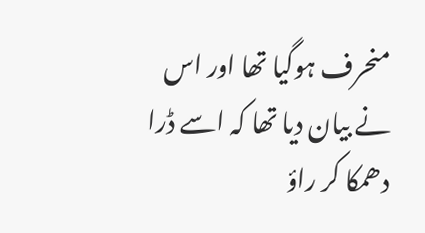منحرف ہوگیا تھا اور اس نے بیان دیا تھا کہ اسے ڈرا دھمکا کر راؤ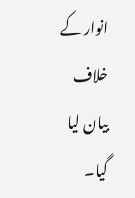انوار کے خلاف بیان لیا گیا۔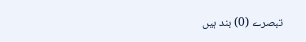تبصرے (0) بند ہیں